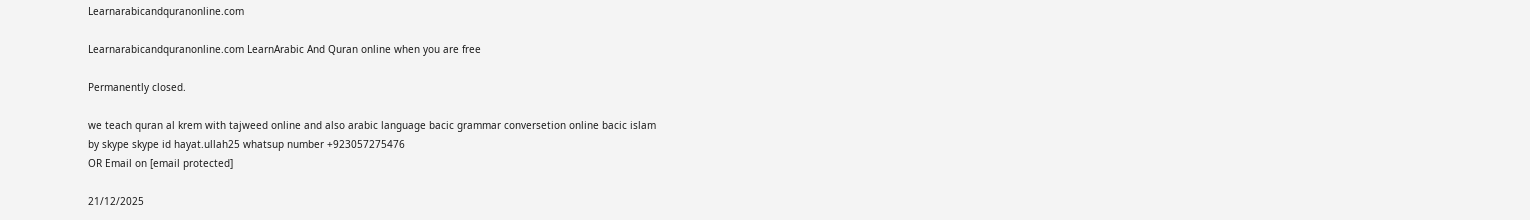Learnarabicandquranonline.com

Learnarabicandquranonline.com LearnArabic And Quran online when you are free

Permanently closed.

we teach quran al krem with tajweed online and also arabic language bacic grammar conversetion online bacic islam
by skype skype id hayat.ullah25 whatsup number +923057275476
OR Email on [email protected]

21/12/2025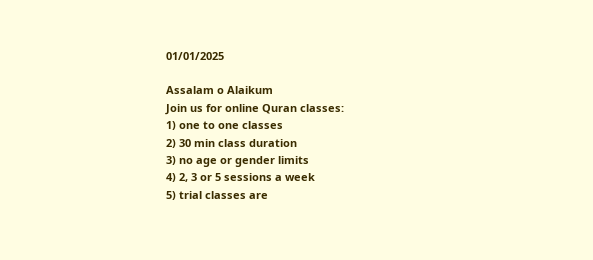01/01/2025

Assalam o Alaikum
Join us for online Quran classes:
1) one to one classes
2) 30 min class duration
3) no age or gender limits
4) 2, 3 or 5 sessions a week
5) trial classes are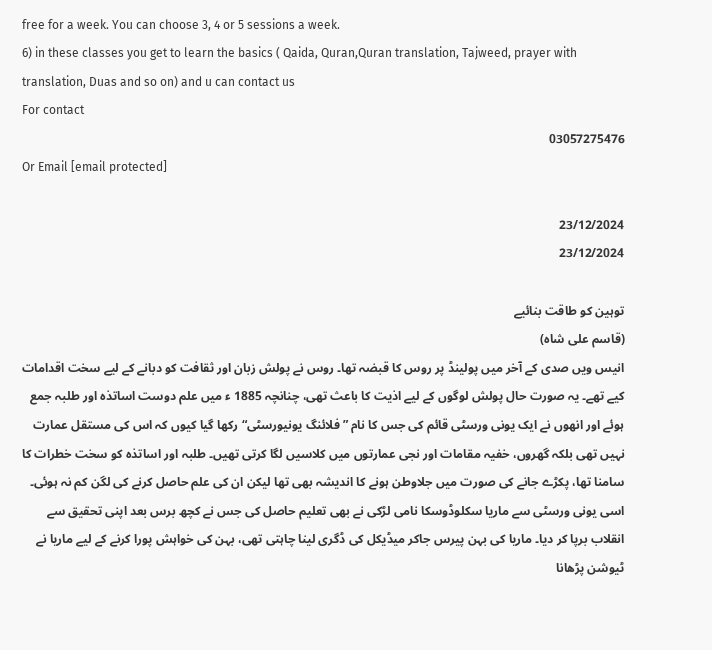free for a week. You can choose 3, 4 or 5 sessions a week.
6) in these classes you get to learn the basics ( Qaida, Quran,Quran translation, Tajweed, prayer with translation, Duas and so on) and u can contact us
For contact
03057275476
Or Email [email protected]

23/12/2024
23/12/2024

توہین کو طاقت بنائیے
(قاسم علی شاہ)
انیس ویں صدی کے آخر میں پولینڈ پر روس کا قبضہ تھا۔ روس نے پولش زبان اور ثقافت کو دبانے کے لیے سخت اقدامات کیے تھے۔ یہ صورت حال پولش لوگوں کے لیے اذیت کا باعث تھی، چنانچہ 1885 ء میں علم دوست اساتذہ اور طلبہ جمع ہوئے اور انھوں نے ایک یونی ورسٹی قائم کی جس کا نام ”فلائنگ یونیورسٹی“رکھا گیا کیوں کہ اس کی مستقل عمارت نہیں تھی بلکہ گھروں، خفیہ مقامات اور نجی عمارتوں میں کلاسیں لگا کرتی تھیں۔ طلبہ اور اساتذہ کو سخت خطرات کا سامنا تھا، پکڑے جانے کی صورت میں جلاوطن ہونے کا اندیشہ بھی تھا لیکن ان کی علم حاصل کرنے کی لگن کم نہ ہوئی۔ اسی یونی ورسٹی سے ماریا سکلوڈوسکا نامی لڑکی نے بھی تعلیم حاصل کی جس نے کچھ برس بعد اپنی تحقیق سے انقلاب برپا کر دیا۔ ماریا کی بہن پیرس جاکر میڈیکل کی ڈگری لینا چاہتی تھی، بہن کی خواہش پورا کرنے کے لیے ماریا نے ٹیوشن پڑھانا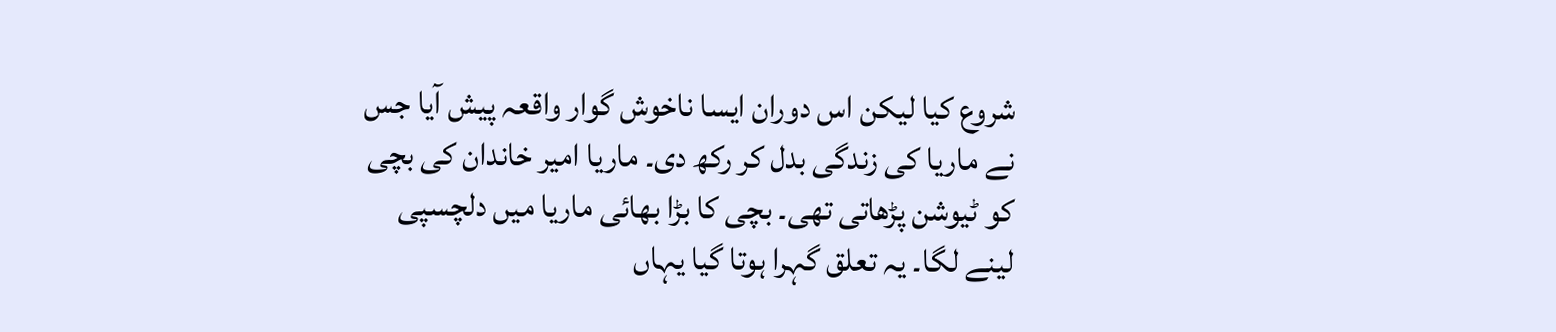شروع کیا لیکن اس دوران ایسا ناخوش گوار واقعہ پیش آیا جس نے ماریا کی زندگی بدل کر رکھ دی۔ ماریا امیر خاندان کی بچی کو ٹیوشن پڑھاتی تھی۔ بچی کا بڑا بھائی ماریا میں دلچسپی لینے لگا۔ یہ تعلق گہرا ہوتا گیا یہاں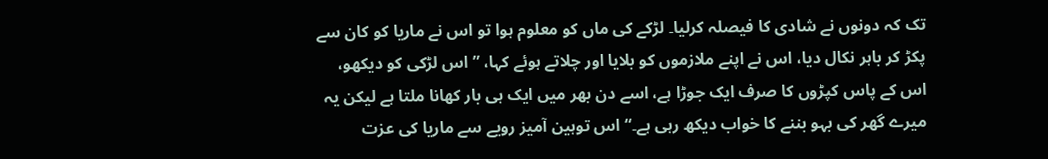تک کہ دونوں نے شادی کا فیصلہ کرلیا۔ لڑکے کی ماں کو معلوم ہوا تو اس نے ماریا کو کان سے پکڑ کر باہر نکال دیا، اس نے اپنے ملازموں کو بلایا اور چلاتے ہوئے کہا، ”اس لڑکی کو دیکھو، اس کے پاس کپڑوں کا صرف ایک جوڑا ہے، اسے دن بھر میں ایک ہی بار کھانا ملتا ہے لیکن یہ میرے گھر کی بہو بننے کا خواب دیکھ رہی ہے۔“اس توہین آمیز رویے سے ماریا کی عزت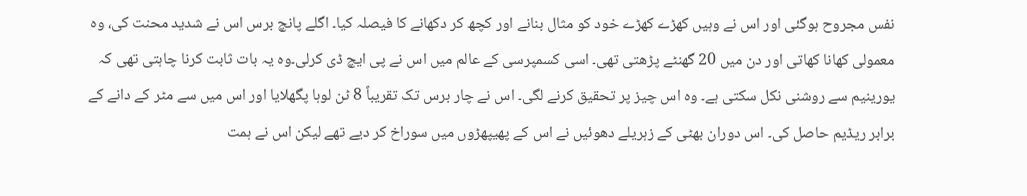نفس مجروح ہوگئی اور اس نے وہیں کھڑے کھڑے خود کو مثال بنانے اور کچھ کر دکھانے کا فیصلہ کیا۔ اگلے پانچ برس اس نے شدید محنت کی، وہ معمولی کھانا کھاتی اور دن میں 20 گھنٹے پڑھتی تھی۔ اسی کسمپرسی کے عالم میں اس نے پی ایچ ڈی کرلی۔وہ یہ بات ثابت کرنا چاہتی تھی کہ یورینیم سے روشنی نکل سکتی ہے۔ وہ اس چیز پر تحقیق کرنے لگی۔ اس نے چار برس تک تقریباً 8 ٹن لوہا پگھلایا اور اس میں سے مٹر کے دانے کے برابر ریڈیم حاصل کی۔ اس دوران بھٹی کے زہریلے دھوئیں نے اس کے پھیپھڑوں میں سوراخ کر دیے تھے لیکن اس نے ہمت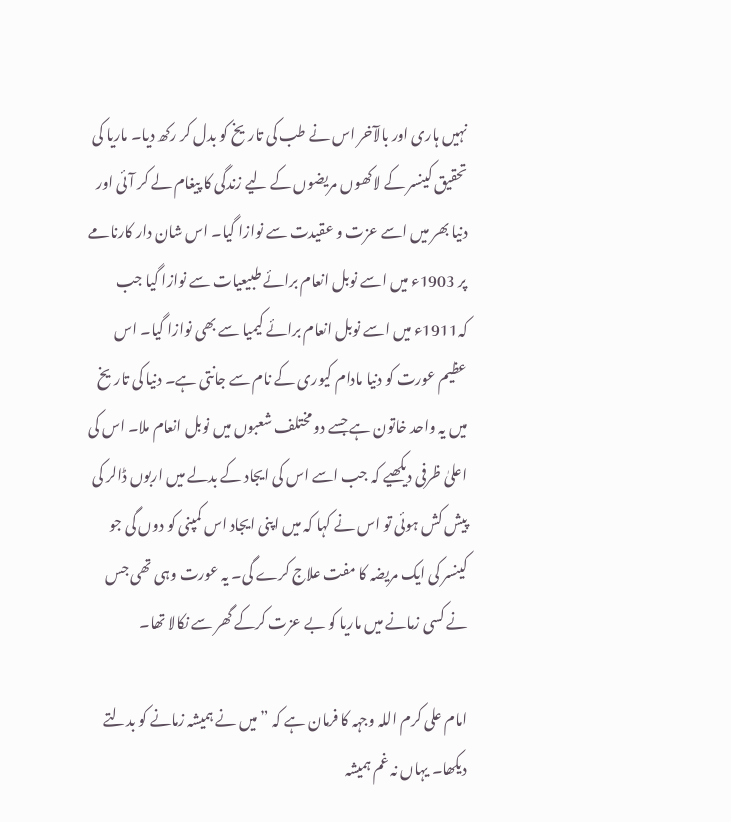نہیں ہاری اور بالآخر اس نے طب کی تاریخ کو بدل کر رکھ دیا۔ ماریا کی تحقیق کینسر کے لاکھوں مریضوں کے لیے زندگی کا پیغام لے کر آئی اور دنیا بھر میں اسے عزت و عقیدت سے نوازا گیا۔ اس شان دار کارنامے پر 1903ء میں اسے نوبل انعام برائے طبیعیات سے نوازا گیا جب کہ1911ء میں اسے نوبل انعام برائے کیمیا سے بھی نوازا گیا۔ اس عظیم عورت کو دنیا مادام کیوری کے نام سے جانتی ہے۔ دنیا کی تاریخ میں یہ واحد خاتون ہے جسے دو مختلف شعبوں میں نوبل انعام ملا۔ اس کی اعلیٰ ظرفی دیکھیے کہ جب اسے اس کی ایجاد کے بدلے میں اربوں ڈالر کی پیش کش ہوئی تو اس نے کہا کہ میں اپنی ایجاد اس کمپنی کو دوں گی جو کینسر کی ایک مریضہ کا مفت علاج کرے گی۔ یہ عورت وہی تھی جس نے کسی زمانے میں ماریا کو بے عزت کرکے گھر سے نکالا تھا۔

امام علی کرم اللہ وجہہ کا فرمان ہے کہ ”میں نے ہمیشہ زمانے کو بدلتے دیکھا۔ یہاں نہ غم ہمیشہ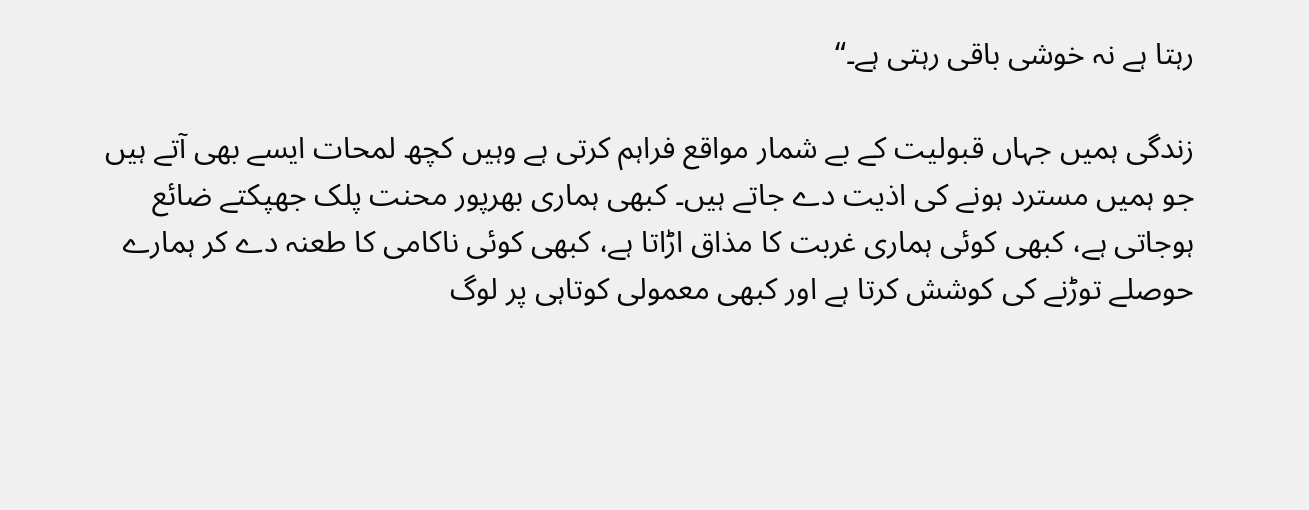رہتا ہے نہ خوشی باقی رہتی ہے۔“

زندگی ہمیں جہاں قبولیت کے بے شمار مواقع فراہم کرتی ہے وہیں کچھ لمحات ایسے بھی آتے ہیں جو ہمیں مسترد ہونے کی اذیت دے جاتے ہیں۔ کبھی ہماری بھرپور محنت پلک جھپکتے ضائع ہوجاتی ہے، کبھی کوئی ہماری غربت کا مذاق اڑاتا ہے، کبھی کوئی ناکامی کا طعنہ دے کر ہمارے حوصلے توڑنے کی کوشش کرتا ہے اور کبھی معمولی کوتاہی پر لوگ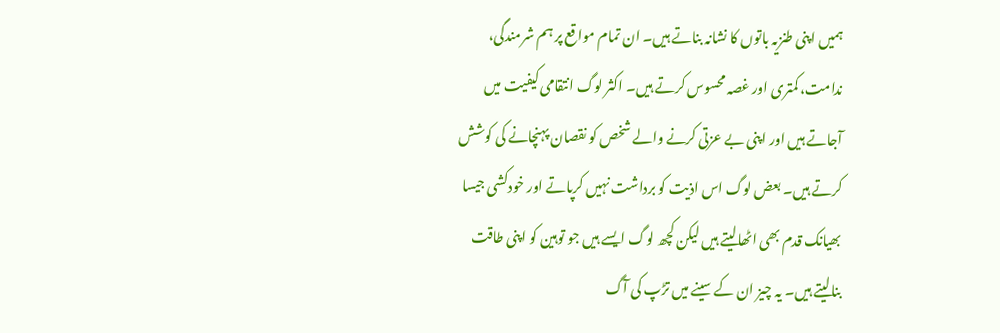ہمیں اپنی طنزیہ باتوں کا نشانہ بناتے ہیں۔ ان تمام مواقع پر ہم شرمندگی، ندامت، کمتری اور غصہ محسوس کرتے ہیں۔ اکثر لوگ انتقامی کیفیت میں آجاتے ہیں اور اپنی بے عزتی کرنے والے شخص کو نقصان پہنچانے کی کوشش کرتے ہیں۔ بعض لوگ اس اذیت کو برداشت نہیں کرپاتے اور خودکشی جیسا بھیانک قدم بھی اٹھالیتے ہیں لیکن کچھ لوگ ایسے ہیں جو توہین کو اپنی طاقت بنالیتے ہیں۔ یہ چیز ان کے سینے میں تڑپ کی آگ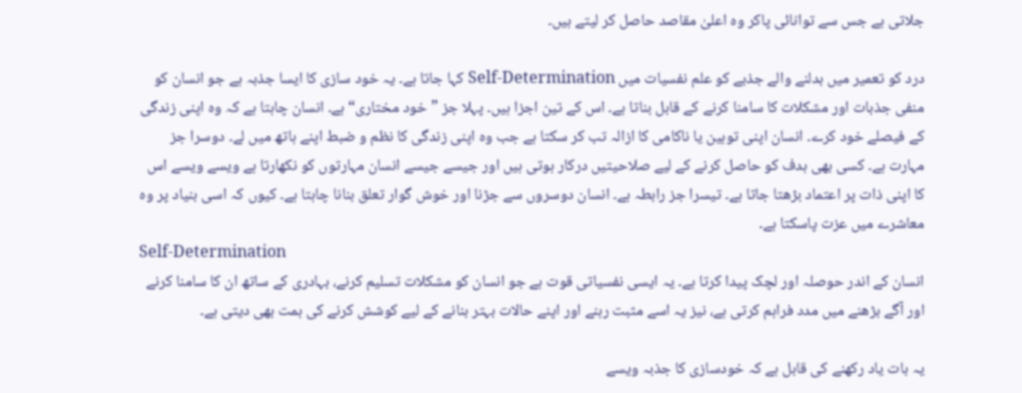جلاتی ہے جس سے توانائی پاکر وہ اعلیٰ مقاصد حاصل کر لیتے ہیں۔

درد کو تعمیر میں بدلنے والے جذبے کو علم نفسیات میں Self-Determination کہا جاتا ہے۔ یہ خود سازی کا ایسا جذبہ ہے جو انسان کو منفی جذبات اور مشکلات کا سامنا کرنے کے قابل بناتا ہے۔ اس کے تین اجزا ہیں۔ پہلا جز ”خود مختاری“ ہے۔ انسان چاہتا ہے کہ وہ اپنی زندگی کے فیصلے خود کرے۔ انسان اپنی توہین یا ناکامی کا ازالہ تب کر سکتا ہے جب وہ اپنی زندگی کا نظم و ضبط اپنے ہاتھ میں لے۔ دوسرا جز مہارت ہے۔ کسی بھی ہدف کو حاصل کرنے کے لیے صلاحیتیں درکار ہوتی ہیں اور جیسے جیسے انسان مہارتوں کو نکھارتا ہے ویسے ویسے اس کا اپنی ذات پر اعتماد بڑھتا جاتا ہے۔ تیسرا جز رابطہ ہے۔ انسان دوسروں سے جڑنا اور خوش گوار تعلق بنانا چاہتا ہے۔ کیوں کہ اسی بنیاد پر وہ معاشرے میں عزت پاسکتا ہے۔
Self-Determination
انسان کے اندر حوصلہ اور لچک پیدا کرتا ہے۔ یہ ایسی نفسیاتی قوت ہے جو انسان کو مشکلات تسلیم کرنے، بہادری کے ساتھ ان کا سامنا کرنے اور آگے بڑھنے میں مدد فراہم کرتی ہے، نیز یہ اسے مثبت رہنے اور اپنے حالات بہتر بنانے کے لیے کوشش کرنے کی ہمت بھی دیتی ہے۔

یہ بات یاد رکھنے کی قابل ہے کہ خودسازی کا جذبہ ویسے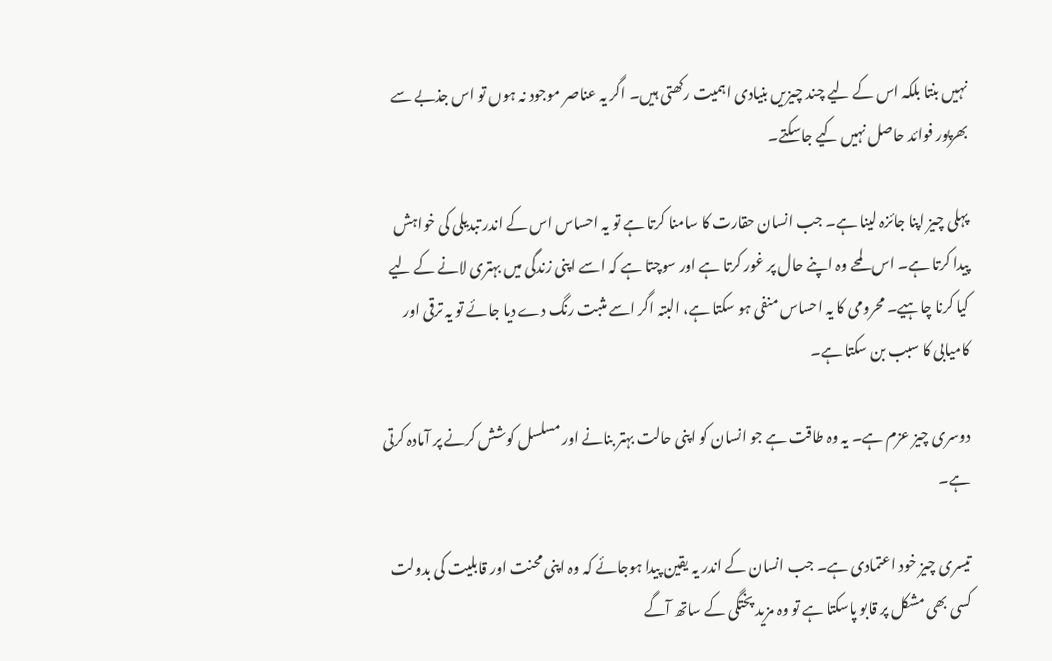نہیں بنتا بلکہ اس کے لیے چند چیزیں بنیادی اہمیت رکھتی ہیں۔ اگر یہ عناصر موجود نہ ہوں تو اس جذبے سے بھرپور فوائد حاصل نہیں کیے جاسکتے۔

پہلی چیز اپنا جائزہ لینا ہے۔ جب انسان حقارت کا سامنا کرتا ہے تو یہ احساس اس کے اندر تبدیلی کی خواہش پیدا کرتا ہے۔ اس لمحے وہ اپنے حال پر غور کرتا ہے اور سوچتا ہے کہ اسے اپنی زندگی میں بہتری لانے کے لیے کیا کرنا چاہیے۔ محرومی کا یہ احساس منفی ہو سکتا ہے، البتہ اگر اسے مثبت رنگ دے دیا جائے تو یہ ترقی اور کامیابی کا سبب بن سکتا ہے۔

دوسری چیز عزم ہے۔ یہ وہ طاقت ہے جو انسان کو اپنی حالت بہتر بنانے اور مسلسل کوشش کرنے پر آمادہ کرتی ہے۔

تیسری چیز خود اعتمادی ہے۔ جب انسان کے اندر یہ یقین پیدا ہوجائے کہ وہ اپنی محنت اور قابلیت کی بدولت کسی بھی مشکل پر قابو پاسکتا ہے تو وہ مزید پختگی کے ساتھ آگے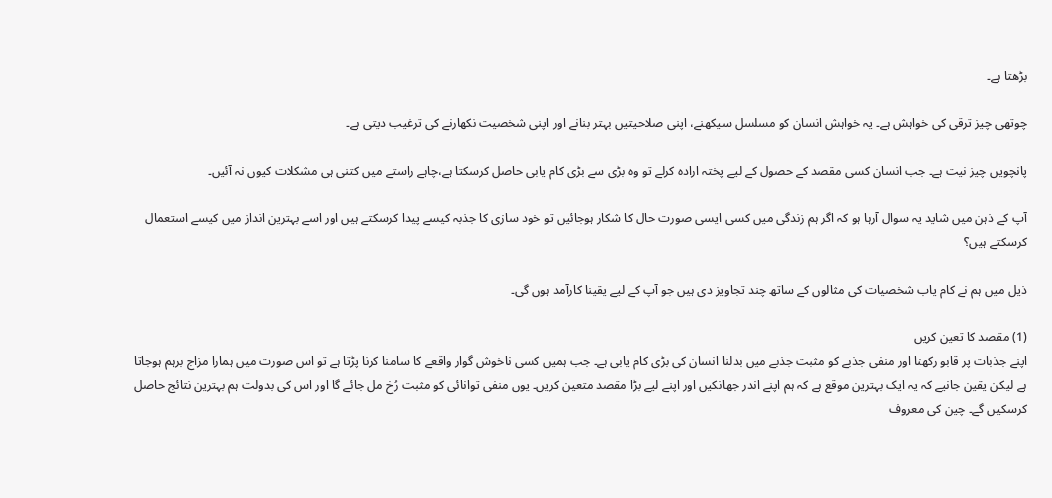بڑھتا ہے۔

چوتھی چیز ترقی کی خواہش ہے۔ یہ خواہش انسان کو مسلسل سیکھنے، اپنی صلاحیتیں بہتر بنانے اور اپنی شخصیت نکھارنے کی ترغیب دیتی ہے۔

پانچویں چیز نیت ہے۔ جب انسان کسی مقصد کے حصول کے لیے پختہ ارادہ کرلے تو وہ بڑی سے بڑی کام یابی حاصل کرسکتا ہے،چاہے راستے میں کتنی ہی مشکلات کیوں نہ آئیں۔

آپ کے ذہن میں شاید یہ سوال آرہا ہو کہ اگر ہم زندگی میں کسی ایسی صورت حال کا شکار ہوجائیں تو خود سازی کا جذبہ کیسے پیدا کرسکتے ہیں اور اسے بہترین انداز میں کیسے استعمال کرسکتے ہیں؟

ذیل میں ہم نے کام یاب شخصیات کی مثالوں کے ساتھ چند تجاویز دی ہیں جو آپ کے لیے یقینا کارآمد ہوں گی۔

(1) مقصد کا تعین کریں
اپنے جذبات پر قابو رکھنا اور منفی جذبے کو مثبت جذبے میں بدلنا انسان کی بڑی کام یابی ہے۔ جب ہمیں کسی ناخوش گوار واقعے کا سامنا کرنا پڑتا ہے تو اس صورت میں ہمارا مزاج برہم ہوجاتا ہے لیکن یقین جانیے کہ یہ ایک بہترین موقع ہے کہ ہم اپنے اندر جھانکیں اور اپنے لیے بڑا مقصد متعین کریں۔ یوں منفی توانائی کو مثبت رُخ مل جائے گا اور اس کی بدولت ہم بہترین نتائج حاصل کرسکیں گے۔ چین کی معروف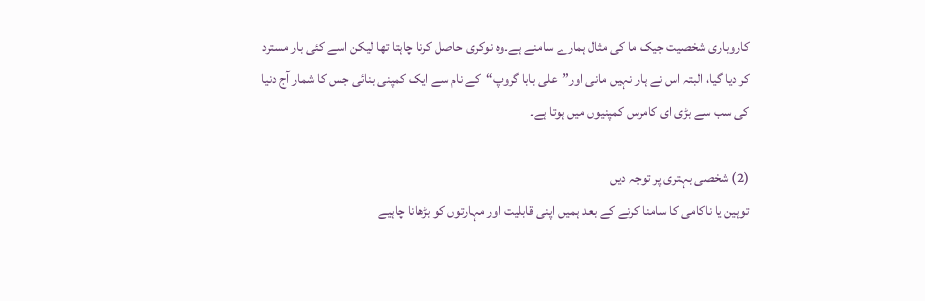کاروباری شخصیت جیک ما کی مثال ہمارے سامنے ہے۔وہ نوکری حاصل کرنا چاہتا تھا لیکن اسے کئی بار مسترد کر دیا گیا، البتہ اس نے ہار نہیں مانی اور”علی بابا گروپ“کے نام سے ایک کمپنی بنائی جس کا شمار آج دنیا کی سب سے بڑی ای کامرس کمپنیوں میں ہوتا ہے۔

(2) شخصی بہتری پر توجہ دیں
توہین یا ناکامی کا سامنا کرنے کے بعد ہمیں اپنی قابلیت اور مہارتوں کو بڑھانا چاہیے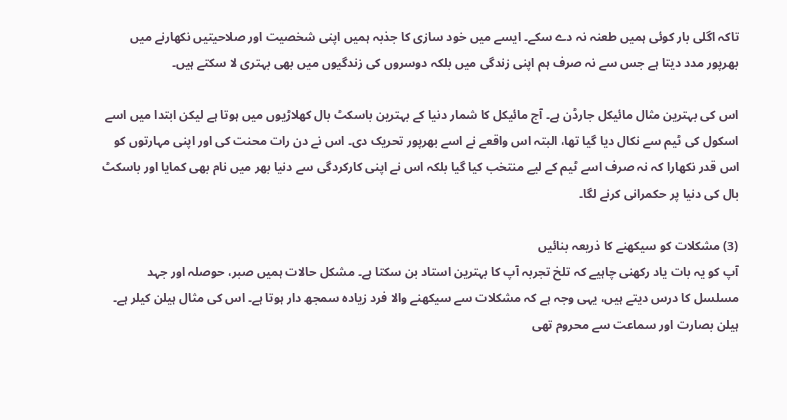تاکہ اگلی بار کوئی ہمیں طعنہ نہ دے سکے۔ ایسے میں خود سازی کا جذبہ ہمیں اپنی شخصیت اور صلاحیتیں نکھارنے میں بھرپور مدد دیتا ہے جس سے نہ صرف ہم اپنی زندگی میں بلکہ دوسروں کی زندگیوں میں بھی بہتری لا سکتے ہیں۔

اس کی بہترین مثال مائیکل جارڈن ہے۔ آج مائیکل کا شمار دنیا کے بہترین باسکٹ بال کھلاڑیوں میں ہوتا ہے لیکن ابتدا میں اسے اسکول کی ٹیم سے نکال دیا گیا تھا، البتہ اس واقعے نے اسے بھرپور تحریک دی۔ اس نے دن رات محنت کی اور اپنی مہارتوں کو اس قدر نکھارا کہ نہ صرف اسے ٹیم کے لیے منتخب کیا گیا بلکہ اس نے اپنی کارکردگی سے دنیا بھر میں نام بھی کمایا اور باسکٹ بال کی دنیا پر حکمرانی کرنے لگا۔

(3) مشکلات کو سیکھنے کا ذریعہ بنائیں
آپ کو یہ بات یاد رکھنی چاہیے کہ تلخ تجربہ آپ کا بہترین استاد بن سکتا ہے۔ مشکل حالات ہمیں صبر، حوصلہ اور جہد مسلسل کا درس دیتے ہیں، یہی وجہ ہے کہ مشکلات سے سیکھنے والا فرد زیادہ سمجھ دار ہوتا ہے۔ اس کی مثال ہیلن کیلر ہے۔ ہیلن بصارت اور سماعت سے محروم تھی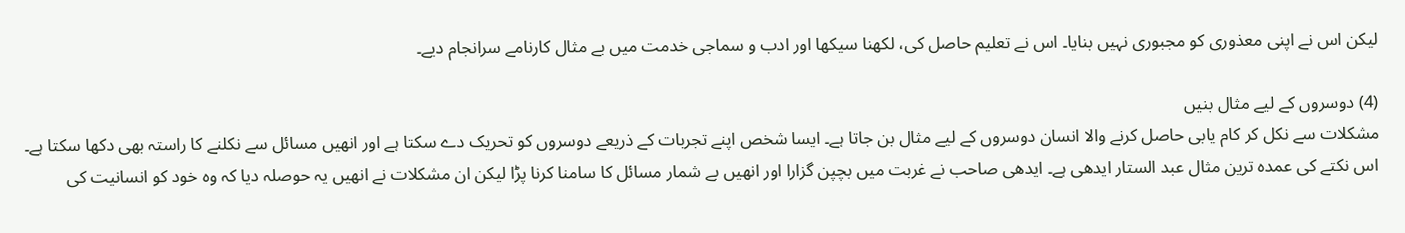لیکن اس نے اپنی معذوری کو مجبوری نہیں بنایا۔ اس نے تعلیم حاصل کی، لکھنا سیکھا اور ادب و سماجی خدمت میں بے مثال کارنامے سرانجام دیے۔

(4) دوسروں کے لیے مثال بنیں
مشکلات سے نکل کر کام یابی حاصل کرنے والا انسان دوسروں کے لیے مثال بن جاتا ہے۔ ایسا شخص اپنے تجربات کے ذریعے دوسروں کو تحریک دے سکتا ہے اور انھیں مسائل سے نکلنے کا راستہ بھی دکھا سکتا ہے۔ اس نکتے کی عمدہ ترین مثال عبد الستار ایدھی ہے۔ ایدھی صاحب نے غربت میں بچپن گزارا اور انھیں بے شمار مسائل کا سامنا کرنا پڑا لیکن ان مشکلات نے انھیں یہ حوصلہ دیا کہ وہ خود کو انسانیت کی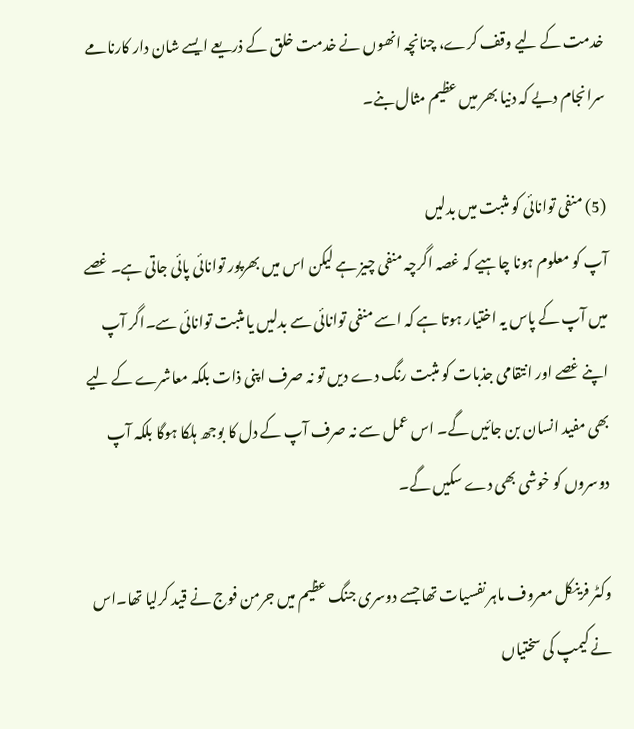خدمت کے لیے وقف کرے، چنانچہ انھوں نے خدمت خلق کے ذریعے ایسے شان دار کارنامے سرانجام دیے کہ دنیا بھر میں عظیم مثال بنے۔

(5) منفی توانائی کو مثبت میں بدلیں
آپ کو معلوم ہونا چاہیے کہ غصہ اگرچہ منفی چیز ہے لیکن اس میں بھرپور توانائی پائی جاتی ہے۔ غصے میں آپ کے پاس یہ اختیار ہوتا ہے کہ اسے منفی توانائی سے بدلیں یا مثبت توانائی سے۔اگر آپ اپنے غصے اور انتقامی جذبات کو مثبت رنگ دے دیں تو نہ صرف اپنی ذات بلکہ معاشرے کے لیے بھی مفید انسان بن جائیں گے۔ اس عمل سے نہ صرف آپ کے دل کا بوجھ ہلکا ہوگا بلکہ آپ دوسروں کو خوشی بھی دے سکیں گے۔

وکٹر فرینکل معروف ماہر نفسیات تھا جسے دوسری جنگ عظیم میں جرمن فوج نے قید کرلیا تھا۔اس نے کیمپ کی سختیاں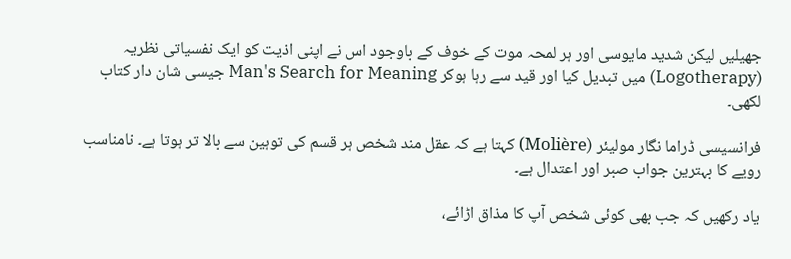جھیلیں لیکن شدید مایوسی اور ہر لمحہ موت کے خوف کے باوجود اس نے اپنی اذیت کو ایک نفسیاتی نظریہ (Logotherapy) میں تبدیل کیا اور قید سے رہا ہوکر Man's Search for Meaning جیسی شان دار کتاب لکھی۔

فرانسیسی ڈراما نگار مولیئر (Molière) کہتا ہے کہ عقل مند شخص ہر قسم کی توہین سے بالا تر ہوتا ہے۔ نامناسب رویے کا بہترین جواب صبر اور اعتدال ہے۔

یاد رکھیں کہ جب بھی کوئی شخص آپ کا مذاق اڑائے،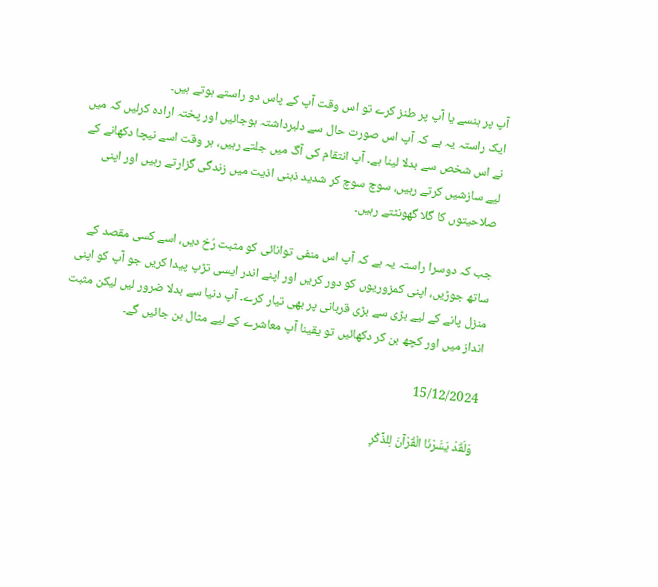آپ پر ہنسے یا آپ پر طنز کرے تو اس وقت آپ کے پاس دو راستے ہوتے ہیں۔
ایک راستہ یہ ہے کہ آپ اس صورت حال سے دلبرداشتہ ہوجائیں اور پختہ ارادہ کرلیں کہ میں نے اس شخص سے بدلا لینا ہے۔ آپ انتقام کی آگ میں جلتے رہیں، ہر وقت اسے نیچا دکھانے کے لیے سازشیں کرتے رہیں، سوچ سوچ کر شدید ذہنی اذیت میں زندگی گزارتے رہیں اور اپنی صلاحیتوں کا گلا گھونٹتے رہیں۔

جب کہ دوسرا راستہ یہ ہے کہ آپ اس منفی توانائی کو مثبت رُخ دیں، اسے کسی مقصد کے ساتھ جوڑیں، اپنی کمزوریوں کو دور کریں اور اپنے اندر ایسی تڑپ پیدا کریں جو آپ کو اپنی منزل پانے کے لیے بڑی سے بڑی قربانی پر بھی تیار کرے۔ آپ دنیا سے بدلا ضرور لیں لیکن مثبت انداز میں اور کچھ بن کر دکھائیں تو یقینا آپ معاشرے کے لیے مثال بن جائیں گے۔

15/12/2024

وَلَقَدْ يَسَّرْنَا الْقُرْآنَ لِلذِّكْرِ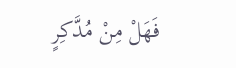فَهَلْ مِنْ مُدَّكِرٍ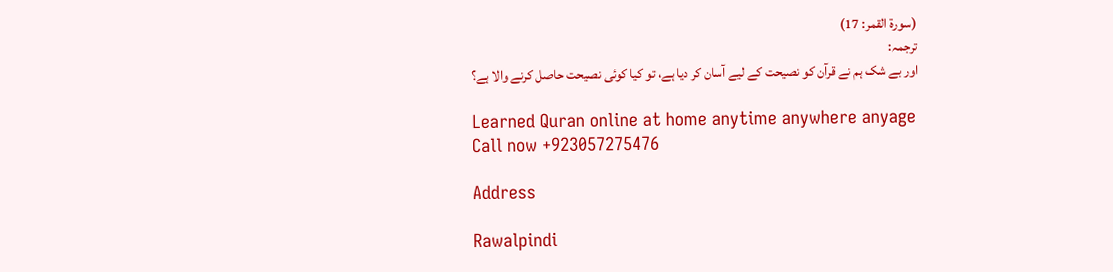(سورۃ القمر: 17)
ترجمہ:
اور بے شک ہم نے قرآن کو نصیحت کے لیے آسان کر دیا ہے، تو کیا کوئی نصیحت حاصل کرنے والا ہے؟

Learned Quran online at home anytime anywhere anyage
Call now +923057275476

Address

Rawalpindi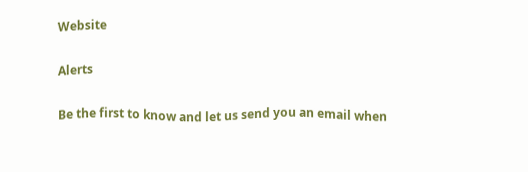Website

Alerts

Be the first to know and let us send you an email when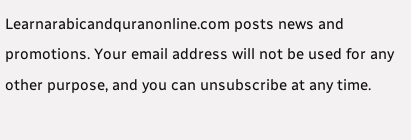Learnarabicandquranonline.com posts news and promotions. Your email address will not be used for any other purpose, and you can unsubscribe at any time.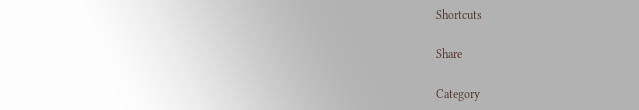Shortcuts

Share

Category